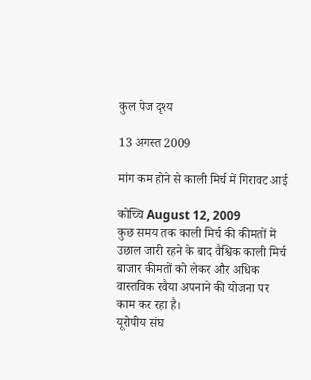कुल पेज दृश्य

13 अगस्त 2009

मांग कम होने से काली मिर्च में गिरावट आई

कोच्चि August 12, 2009
कुछ समय तक काली मिर्च की कीमतों में उछाल जारी रहने के बाद वैश्विक काली मिर्च बाजार कीमतों को लेकर और अधिक वास्तविक रवैया अपनाने की योजना पर काम कर रहा है।
यूरोपीय संघ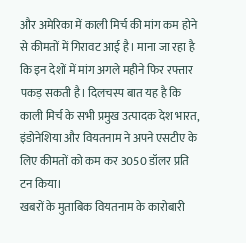और अमेरिका में काली मिर्च की मांग कम होने से कीमतों में गिरावट आई है। माना जा रहा है कि इन देशों में मांग अगले महीने फिर रफ्तार पकड़ सकती है। दिलचस्प बात यह है कि काली मिर्च के सभी प्रमुख उत्पादक देश भारत, इंडोनेशिया और वियतनाम ने अपने एसटीए के लिए कीमतों को कम कर 3050 डॉलर प्रति टन किया।
खबरों के मुताबिक वियतनाम के कारोबारी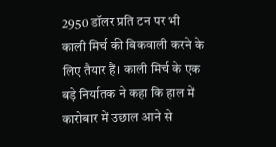2950 डॉलर प्रति टन पर भी काली मिर्च की बिकवाली करने के लिए तैयार हैं। काली मिर्च के एक बड़े निर्यातक ने कहा कि हाल में कारोबार में उछाल आने से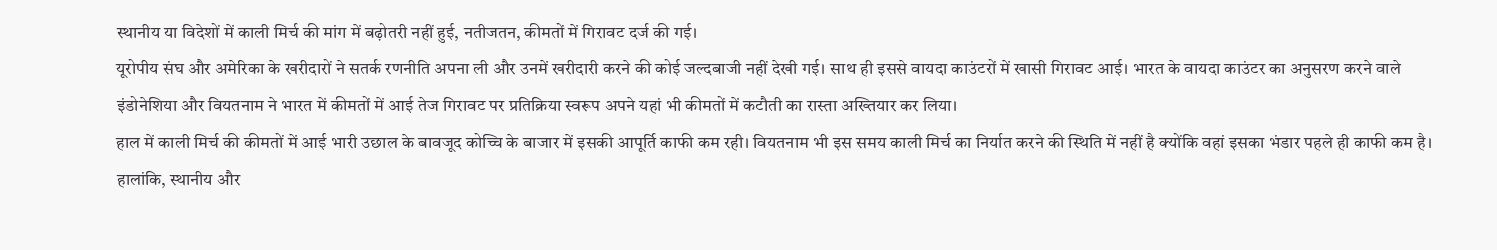स्थानीय या विदेशों में काली मिर्च की मांग में बढ़ोतरी नहीं हुई, नतीजतन, कीमतों में गिरावट दर्ज की गई।
यूरोपीय संघ और अमेरिका के खरीदारों ने सतर्क रणनीति अपना ली और उनमें खरीदारी करने की कोई जल्दबाजी नहीं देखी गई। साथ ही इससे वायदा काउंटरों में खासी गिरावट आई। भारत के वायदा काउंटर का अनुसरण करने वाले इंडोनेशिया और वियतनाम ने भारत में कीमतों में आई तेज गिरावट पर प्रतिक्रिया स्वरूप अपने यहां भी कीमतों में कटौती का रास्ता अख्तियार कर लिया।
हाल में काली मिर्च की कीमतों में आई भारी उछाल के बावजूद कोच्चि के बाजार में इसकी आपूर्ति काफी कम रही। वियतनाम भी इस समय काली मिर्च का निर्यात करने की स्थिति में नहीं है क्योंकि वहां इसका भंडार पहले ही काफी कम है। हालांकि, स्थानीय और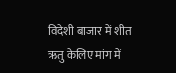विदेशी बाजार में शीत ऋतु केलिए मांग में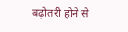बढ़ोतरी होने से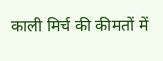काली मिर्च की कीमतों में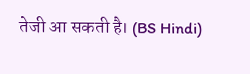तेजी आ सकती है। (BS Hindi)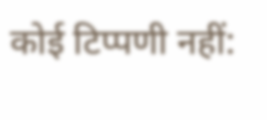कोई टिप्पणी नहीं: